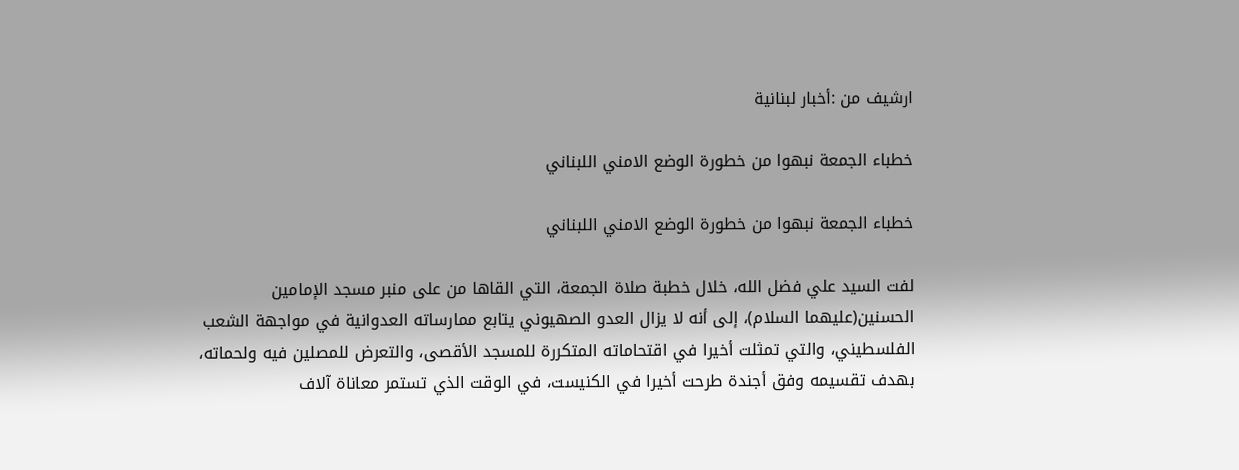ارشيف من :أخبار لبنانية

خطباء الجمعة نبهوا من خطورة الوضع الامني اللبناني

خطباء الجمعة نبهوا من خطورة الوضع الامني اللبناني

لفت السيد علي فضل الله، خلال خطبة صلاة الجمعة، التي القاها من على منبر مسجد الإمامين الحسنين(عليهما السلام)، إلى أنه لا يزال العدو الصهيوني يتابع ممارساته العدوانية في مواجهة الشعب الفلسطيني، والتي تمثلت أخيرا في اقتحاماته المتكررة للمسجد الأقصى، والتعرض للمصلين فيه ولحماته، بهدف تقسيمه وفق أجندة طرحت أخيرا في الكنيست، في الوقت الذي تستمر معاناة آلاف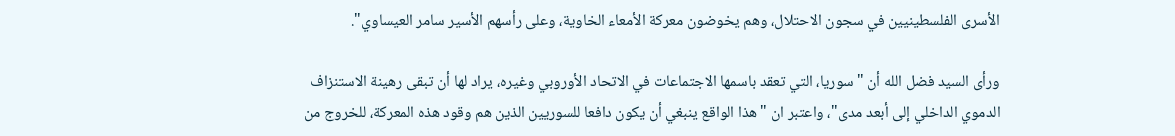الأسرى الفلسطينيين في سجون الاحتلال، وهم يخوضون معركة الأمعاء الخاوية، وعلى رأسهم الأسير سامر العيساوي".

ورأى السيد فضل الله أن "سوريا، التي تعقد باسمها الاجتماعات في الاتحاد الأوروبي وغيره، يراد لها أن تبقى رهينة الاستنزاف الدموي الداخلي إلى أبعد مدى"، واعتبر ان "هذا الواقع ينبغي أن يكون دافعا للسوريين الذين هم وقود هذه المعركة، للخروج من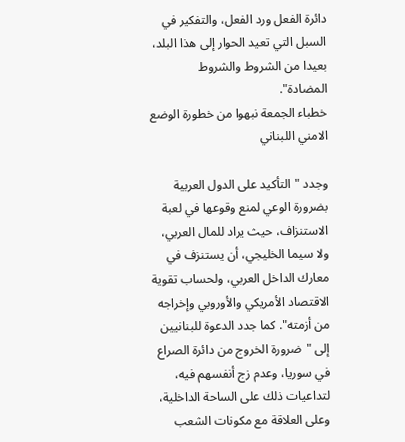دائرة الفعل ورد الفعل، والتفكير في السبل التي تعيد الحوار إلى هذا البلد، بعيدا من الشروط والشروط المضادة".
خطباء الجمعة نبهوا من خطورة الوضع الامني اللبناني

وجدد "التأكيد على الدول العربية بضرورة الوعي لمنع وقوعها في لعبة الاستنزاف، حيث يراد للمال العربي، ولا سيما الخليجي، أن يستنزف في معارك الداخل العربي، ولحساب تقوية الاقتصاد الأمريكي والأوروبي وإخراجه من أزمته". كما جدد الدعوة للبنانيين إلى "ضرورة الخروج من دائرة الصراع في سوريا، وعدم زج أنفسهم فيه، لتداعيات ذلك على الساحة الداخلية، وعلى العلاقة مع مكونات الشعب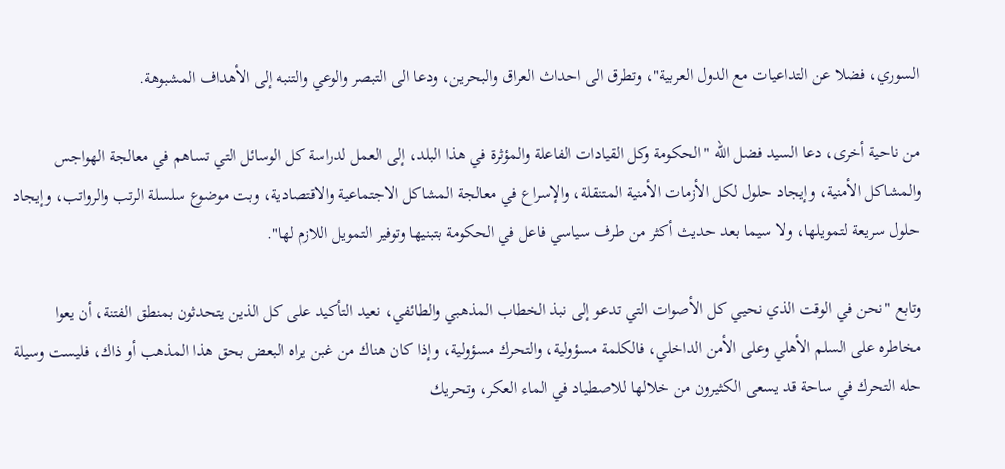السوري، فضلا عن التداعيات مع الدول العربية"، وتطرق الى احداث العراق والبحرين، ودعا الى التبصر والوعي والتنبه إلى الأهداف المشبوهة.

من ناحية أخرى، دعا السيد فضل الله "الحكومة وكل القيادات الفاعلة والمؤثرة في هذا البلد، إلى العمل لدراسة كل الوسائل التي تساهم في معالجة الهواجس والمشاكل الأمنية، وإيجاد حلول لكل الأزمات الأمنية المتنقلة، والإسراع في معالجة المشاكل الاجتماعية والاقتصادية، وبت موضوع سلسلة الرتب والرواتب، وإيجاد حلول سريعة لتمويلها، ولا سيما بعد حديث أكثر من طرف سياسي فاعل في الحكومة بتبنيها وتوفير التمويل اللازم لها".

وتابع "نحن في الوقت الذي نحيي كل الأصوات التي تدعو إلى نبذ الخطاب المذهبي والطائفي، نعيد التأكيد على كل الذين يتحدثون بمنطق الفتنة، أن يعوا مخاطره على السلم الأهلي وعلى الأمن الداخلي، فالكلمة مسؤولية، والتحرك مسؤولية، وإذا كان هناك من غبن يراه البعض بحق هذا المذهب أو ذاك، فليست وسيلة حله التحرك في ساحة قد يسعى الكثيرون من خلالها للاصطياد في الماء العكر، وتحريك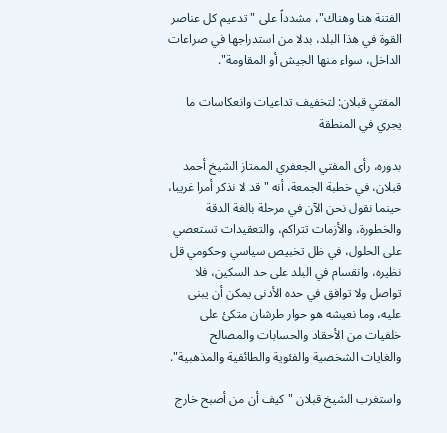الفتنة هنا وهناك"، مشدداً على "تدعيم كل عناصر القوة في هذا البلد، بدلا من استدراجها في صراعات الداخل، سواء منها الجيش أو المقاومة".

المفتي قبلان: لتخفيف تداعيات وانعكاسات ما يجري في المنطقة

بدوره، رأى المفتي الجعفري الممتاز الشيخ أحمد قبلان، في خطبة الجمعة، أنه "قد لا نذكر أمرا غريبا، حينما نقول نحن الآن في مرحلة بالغة الدقة والخطورة، والأزمات تتراكم، والتعقيدات تستعصي على الحلول، في ظل تخبيص سياسي وحكومي قل نظيره، وانقسام في البلد على حد السكين، فلا تواصل ولا توافق في حده الأدنى يمكن أن يبنى عليه، وما نعيشه هو حوار طرشان متكئ على خلفيات من الأحقاد والحسابات والمصالح والغايات الشخصية والفئوية والطائفية والمذهبية".

واستغرب الشيخ قبلان "كيف أن من أصبح خارج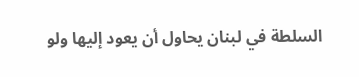السلطة في لبنان يحاول أن يعود إليها ولو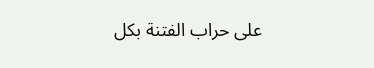على حراب الفتنة بكل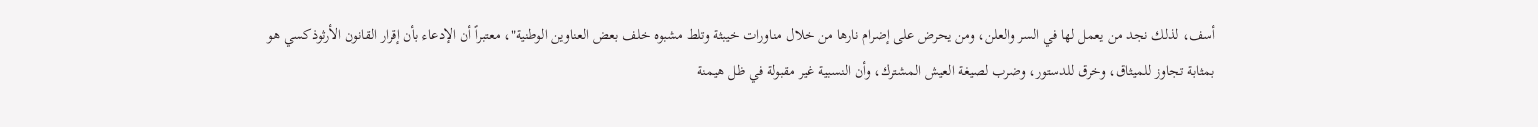أسف، لذلك نجد من يعمل لها في السر والعلن، ومن يحرض على إضرام نارها من خلال مناورات خيبثة وتلط مشبوه خلف بعض العناوين الوطنية"، معتبراً أن الإدعاء بأن إقرار القانون الأرثوذكسي هو بمثابة تجاوز للميثاق، وخرق للدستور، وضرب لصيغة العيش المشترك، وأن النسبية غير مقبولة في ظل هيمنة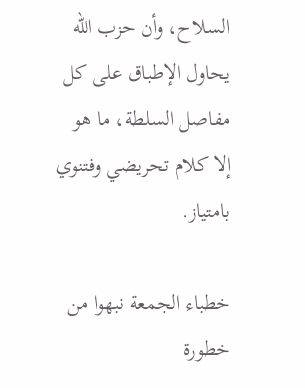السلاح، وأن حزب الله يحاول الإطباق على كل مفاصل السلطة، ما هو إلا كلام تحريضي وفتنوي بامتياز.

خطباء الجمعة نبهوا من خطورة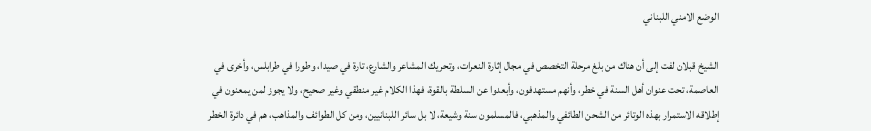الوضع الامني اللبناني

الشيخ قبلان لفت إلى أن هناك من بلغ مرحلة التخصص في مجال إثارة النعرات، وتحريك المشاعر والشارع، تارة في صيدا، وطورا في طرابلس، وأخرى في العاصمة، تحت عنوان أهل السنة في خطر، وأنهم مستهدفون، وأبعدوا عن السلطة بالقوة، فهذا الكلام غير منطقي وغير صحيح، ولا يجوز لمن يمعنون في إطلاقه الاستمرار بهذه الوتائر من الشحن الطائفي والمذهبي، فالمسلمون سنة وشيعة، لا بل سائر اللبنانيين، ومن كل الطوائف والمذاهب، هم في دائرة الخطر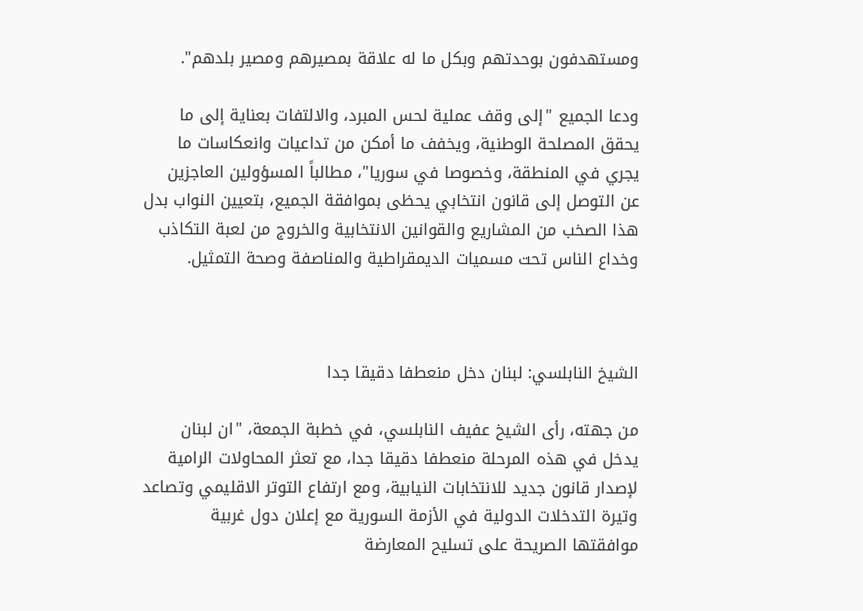ومستهدفون بوحدتهم وبكل ما له علاقة بمصيرهم ومصير بلدهم".

ودعا الجميع "إلى وقف عملية لحس المبرد، والالتفات بعناية إلى ما يحقق المصلحة الوطنية، ويخفف ما أمكن من تداعيات وانعكاسات ما يجري في المنطقة، وخصوصا في سوريا"، مطالباً المسؤولين العاجزين عن التوصل إلى قانون انتخابي يحظى بموافقة الجميع، بتعيين النواب بدل هذا الصخب من المشاريع والقوانين الانتخابية والخروج من لعبة التكاذب وخداع الناس تحت مسميات الديمقراطية والمناصفة وصحة التمثيل.



الشيخ النابلسي: لبنان دخل منعطفا دقيقا جدا

من جهته، رأى الشيخ عفيف النابلسي، في خطبة الجمعة، "ان لبنان يدخل في هذه المرحلة منعطفا دقيقا جدا، مع تعثر المحاولات الرامية لإصدار قانون جديد للانتخابات النيابية، ومع ارتفاع التوتر الاقليمي وتصاعد وتيرة التدخلات الدولية في الأزمة السورية مع إعلان دول غربية موافقتها الصريحة على تسليح المعارضة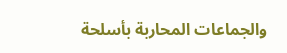والجماعات المحاربة بأسلحة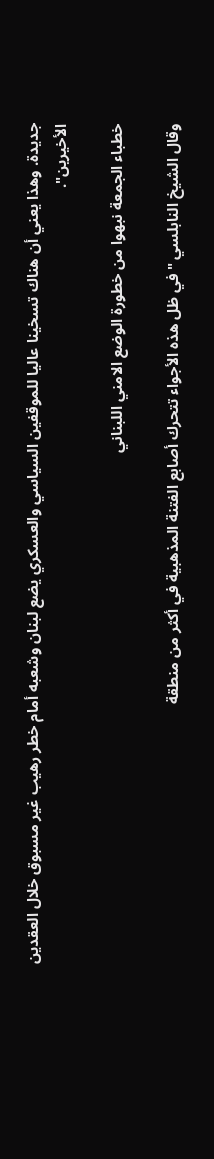جديدة. وهذا يعني أن هناك تسخينا عاليا للموقفين السياسي والعسكري يضع لبنان وشعبه أمام خطر رهيب غير مسبوق خلال العقدين الأخيرين".

خطباء الجمعة نبهوا من خطورة الوضع الامني اللبناني

وقال الشيخ النابلسي "في ظل هذه الأجواء تتحرك أصابع الفتنة المذهبية في أكثر من منطقة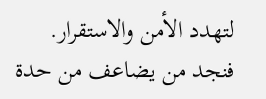لتهدد الأمن والاستقرار. فنجد من يضاعف من حدة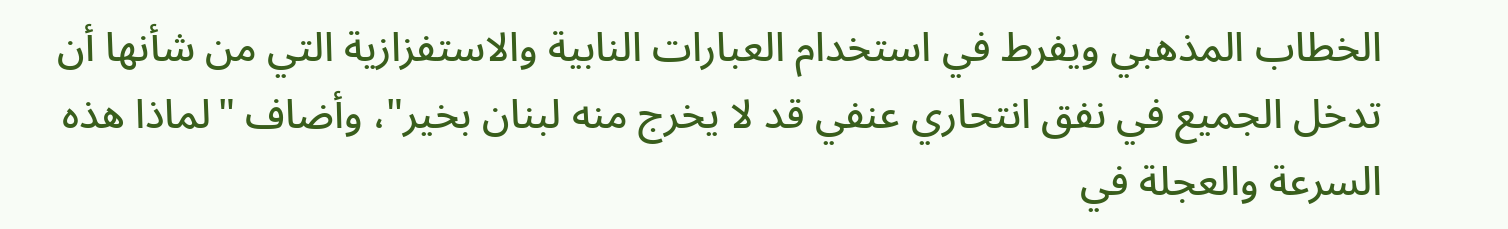الخطاب المذهبي ويفرط في استخدام العبارات النابية والاستفزازية التي من شأنها أن تدخل الجميع في نفق انتحاري عنفي قد لا يخرج منه لبنان بخير"، وأضاف "لماذا هذه السرعة والعجلة في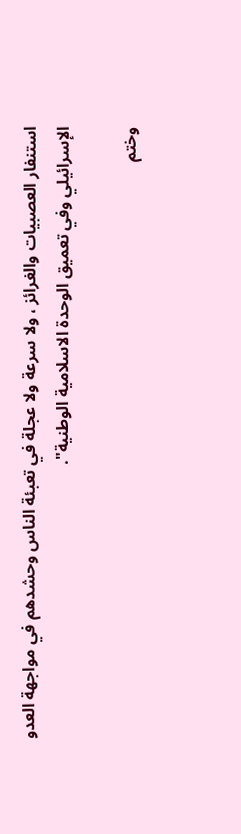استنفار العصبيات والغرائز ، ولا سرعة ولا عجلة في تعبئة الناس وحشدهم في مواجهة العدو الإسرائيلي وفي تعميق الوحدة الاسلامية الوطنية".

وختم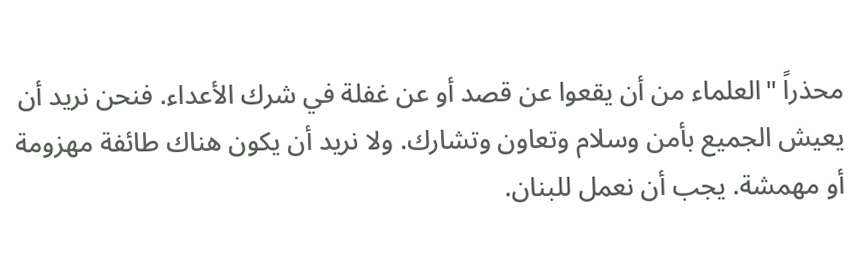محذراً "العلماء من أن يقعوا عن قصد أو عن غفلة في شرك الأعداء. فنحن نريد أن يعيش الجميع بأمن وسلام وتعاون وتشارك. ولا نريد أن يكون هناك طائفة مهزومة أو مهمشة. يجب أن نعمل للبنان.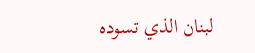لبنان الذي تسوده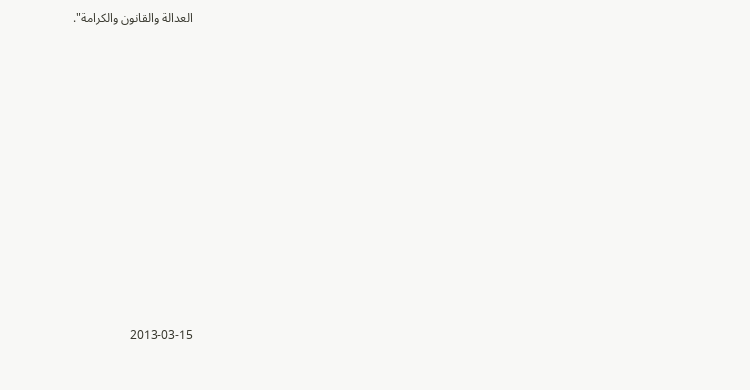العدالة والقانون والكرامة".














2013-03-15